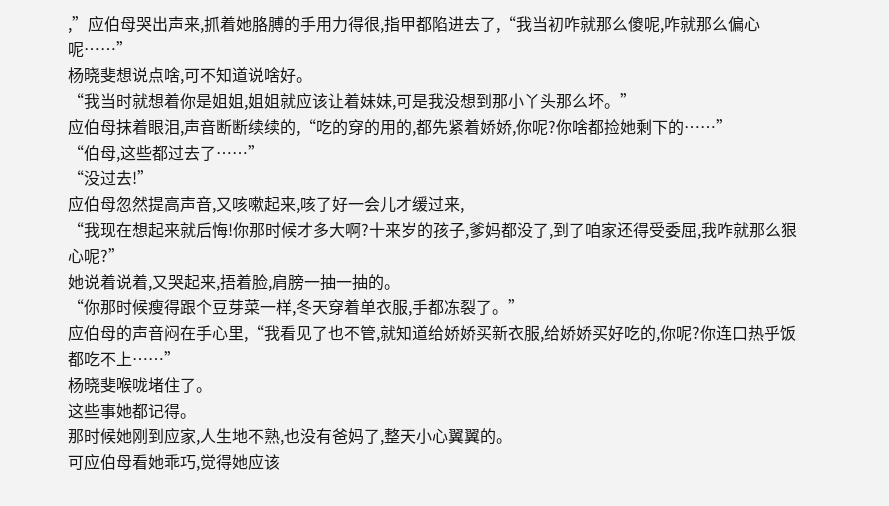,”应伯母哭出声来,抓着她胳膊的手用力得很,指甲都陷进去了,“我当初咋就那么傻呢,咋就那么偏心呢……”
杨晓斐想说点啥,可不知道说啥好。
“我当时就想着你是姐姐,姐姐就应该让着妹妹,可是我没想到那小丫头那么坏。”
应伯母抹着眼泪,声音断断续续的,“吃的穿的用的,都先紧着娇娇,你呢?你啥都捡她剩下的……”
“伯母,这些都过去了……”
“没过去!”
应伯母忽然提高声音,又咳嗽起来,咳了好一会儿才缓过来,
“我现在想起来就后悔!你那时候才多大啊?十来岁的孩子,爹妈都没了,到了咱家还得受委屈,我咋就那么狠心呢?”
她说着说着,又哭起来,捂着脸,肩膀一抽一抽的。
“你那时候瘦得跟个豆芽菜一样,冬天穿着单衣服,手都冻裂了。”
应伯母的声音闷在手心里,“我看见了也不管,就知道给娇娇买新衣服,给娇娇买好吃的,你呢?你连口热乎饭都吃不上……”
杨晓斐喉咙堵住了。
这些事她都记得。
那时候她刚到应家,人生地不熟,也没有爸妈了,整天小心翼翼的。
可应伯母看她乖巧,觉得她应该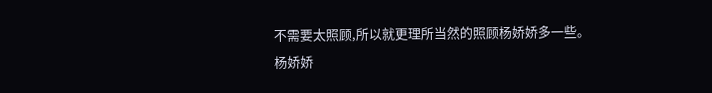不需要太照顾,所以就更理所当然的照顾杨娇娇多一些。
杨娇娇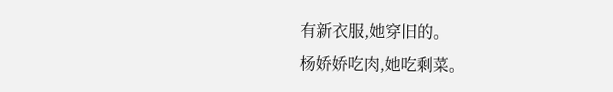有新衣服,她穿旧的。
杨娇娇吃肉,她吃剩菜。